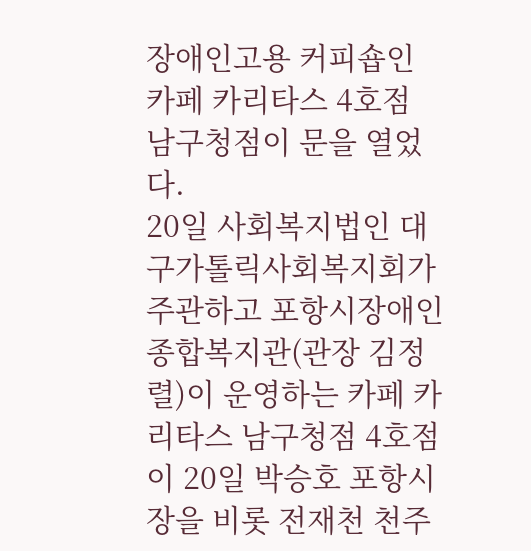장애인고용 커피숍인 카페 카리타스 4호점 남구청점이 문을 열었다.
20일 사회복지법인 대구가톨릭사회복지회가 주관하고 포항시장애인종합복지관(관장 김정렬)이 운영하는 카페 카리타스 남구청점 4호점이 20일 박승호 포항시장을 비롯 전재천 천주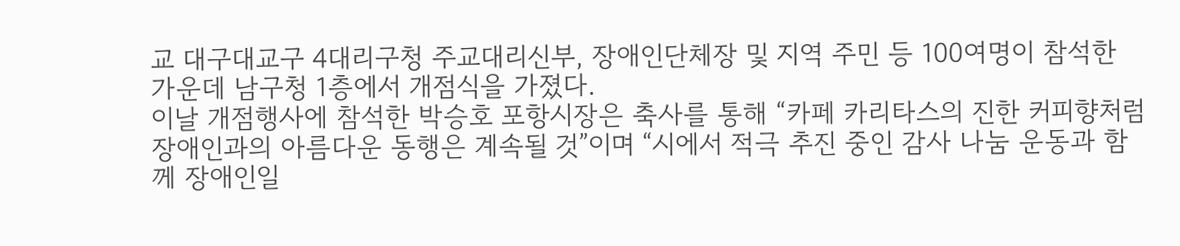교 대구대교구 4대리구청 주교대리신부, 장애인단체장 및 지역 주민 등 100여명이 참석한 가운데 남구청 1층에서 개점식을 가졌다.
이날 개점행사에 참석한 박승호 포항시장은 축사를 통해 “카페 카리타스의 진한 커피향처럼 장애인과의 아름다운 동행은 계속될 것”이며 “시에서 적극 추진 중인 감사 나눔 운동과 함께 장애인일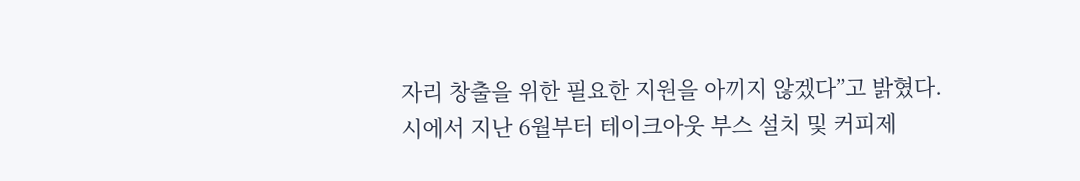자리 창출을 위한 필요한 지원을 아끼지 않겠다”고 밝혔다.
시에서 지난 6월부터 테이크아웃 부스 설치 및 커피제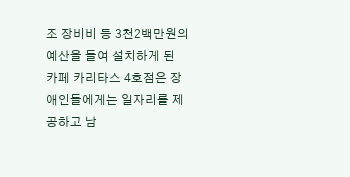조 장비비 등 3천2백만원의 예산을 들여 설치하게 된 카페 카리타스 4호점은 장애인들에게는 일자리를 제공하고 남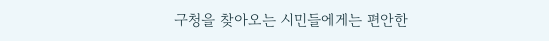구청을 찾아오는 시민들에게는 편안한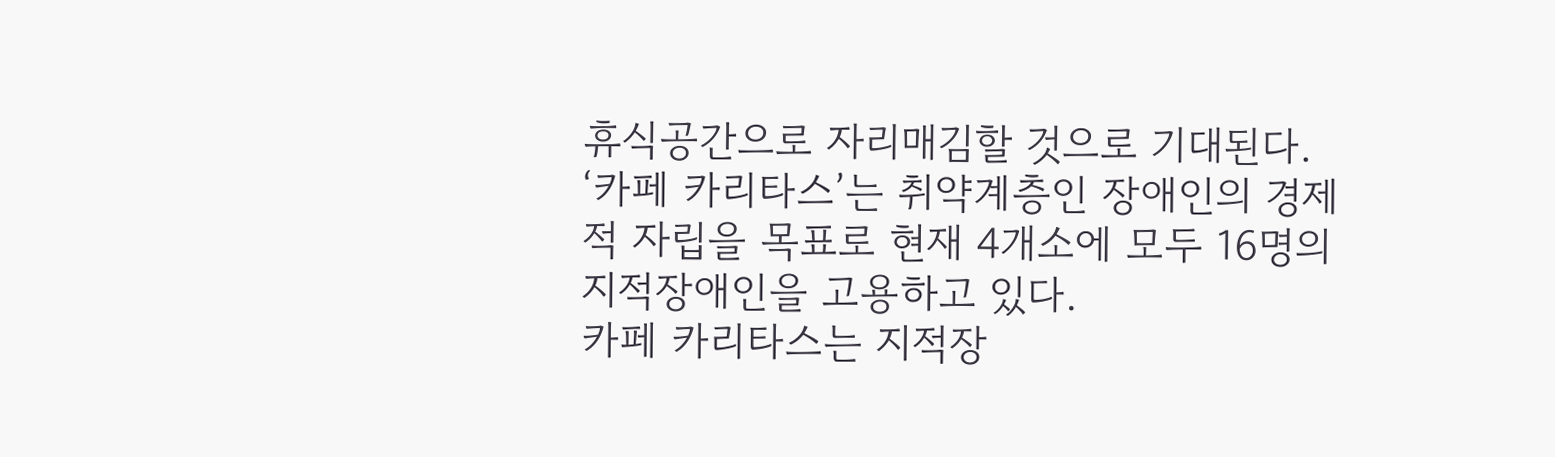휴식공간으로 자리매김할 것으로 기대된다.
‘카페 카리타스’는 취약계층인 장애인의 경제적 자립을 목표로 현재 4개소에 모두 16명의 지적장애인을 고용하고 있다.
카페 카리타스는 지적장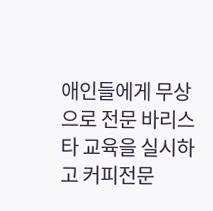애인들에게 무상으로 전문 바리스타 교육을 실시하고 커피전문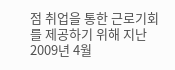점 취업을 통한 근로기회를 제공하기 위해 지난 2009년 4월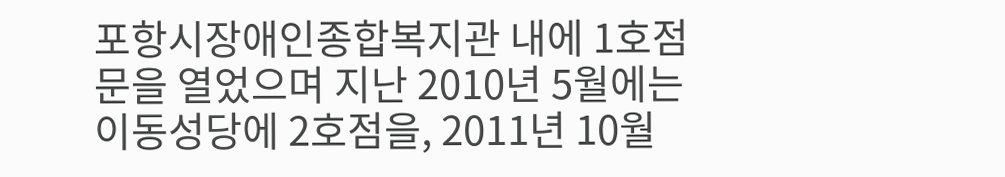포항시장애인종합복지관 내에 1호점 문을 열었으며 지난 2010년 5월에는 이동성당에 2호점을, 2011년 10월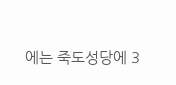에는 죽도성당에 3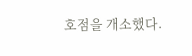호점을 개소했다.